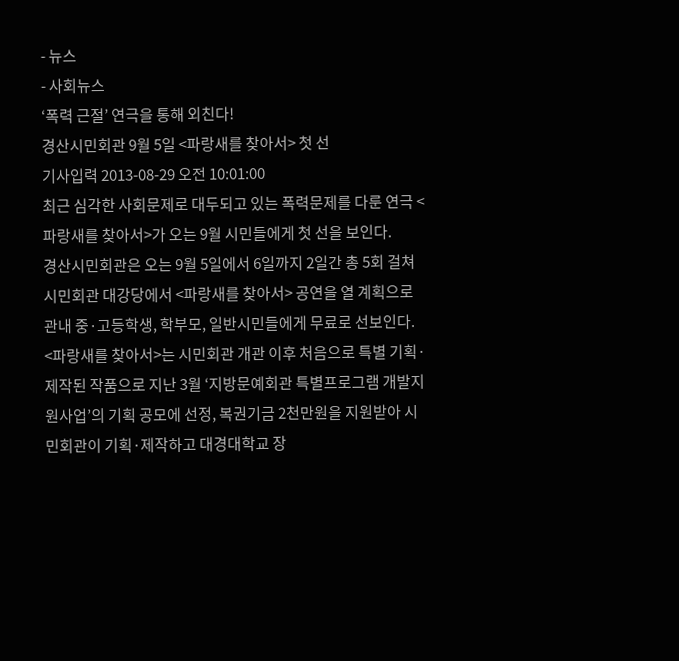- 뉴스
- 사회뉴스
‘폭력 근절’ 연극을 통해 외친다!
경산시민회관 9월 5일 <파랑새를 찾아서> 첫 선
기사입력 2013-08-29 오전 10:01:00
최근 심각한 사회문제로 대두되고 있는 폭력문제를 다룬 연극 <파랑새를 찾아서>가 오는 9월 시민들에게 첫 선을 보인다.
경산시민회관은 오는 9월 5일에서 6일까지 2일간 총 5회 걸쳐 시민회관 대강당에서 <파랑새를 찾아서> 공연을 열 계획으로 관내 중·고등학생, 학부모, 일반시민들에게 무료로 선보인다.
<파랑새를 찾아서>는 시민회관 개관 이후 처음으로 특별 기획·제작된 작품으로 지난 3월 ‘지방문예회관 특별프로그램 개발지원사업’의 기획 공모에 선정, 복권기금 2천만원을 지원받아 시민회관이 기획·제작하고 대경대학교 장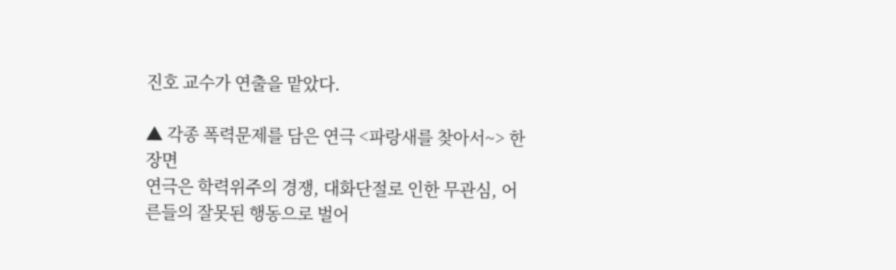진호 교수가 연출을 맡았다.

▲ 각종 폭력문제를 담은 연극 <파랑새를 찾아서~> 한 장면
연극은 학력위주의 경쟁, 대화단절로 인한 무관심, 어른들의 잘못된 행동으로 벌어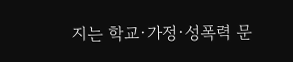지는 학교·가정·성폭력 문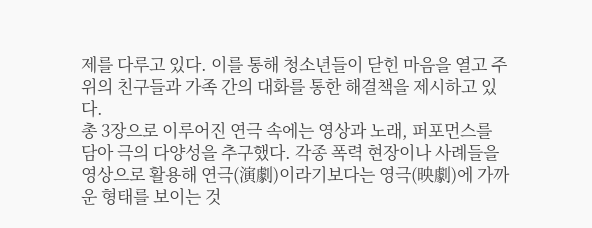제를 다루고 있다. 이를 통해 청소년들이 닫힌 마음을 열고 주위의 친구들과 가족 간의 대화를 통한 해결책을 제시하고 있다.
총 3장으로 이루어진 연극 속에는 영상과 노래, 퍼포먼스를 담아 극의 다양성을 추구했다. 각종 폭력 현장이나 사례들을 영상으로 활용해 연극(演劇)이라기보다는 영극(映劇)에 가까운 형태를 보이는 것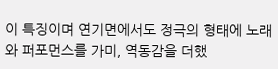이 특징이며 연기면에서도 정극의 형태에 노래와 퍼포먼스를 가미, 역동감을 더했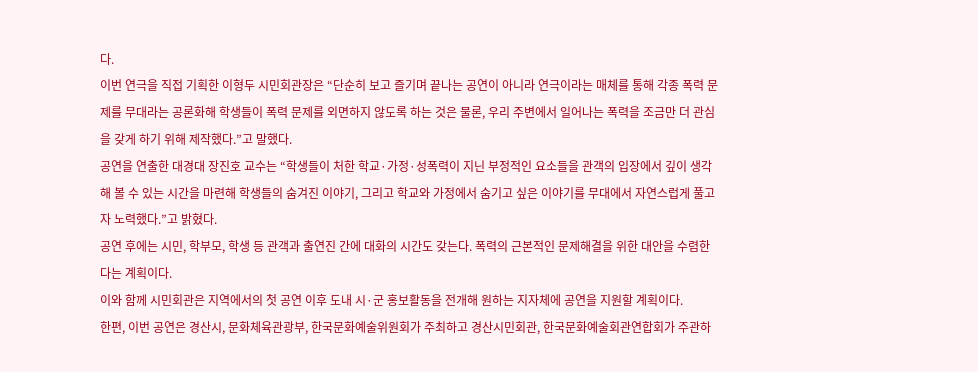다.
이번 연극을 직접 기획한 이형두 시민회관장은 “단순히 보고 즐기며 끝나는 공연이 아니라 연극이라는 매체를 통해 각종 폭력 문제를 무대라는 공론화해 학생들이 폭력 문제를 외면하지 않도록 하는 것은 물론, 우리 주변에서 일어나는 폭력을 조금만 더 관심을 갖게 하기 위해 제작했다.”고 말했다.
공연을 연출한 대경대 장진호 교수는 “학생들이 처한 학교·가정·성폭력이 지닌 부정적인 요소들을 관객의 입장에서 깊이 생각해 볼 수 있는 시간을 마련해 학생들의 숨겨진 이야기, 그리고 학교와 가정에서 숨기고 싶은 이야기를 무대에서 자연스럽게 풀고자 노력했다.”고 밝혔다.
공연 후에는 시민, 학부모, 학생 등 관객과 출연진 간에 대화의 시간도 갖는다. 폭력의 근본적인 문제해결을 위한 대안을 수렴한다는 계획이다.
이와 함께 시민회관은 지역에서의 첫 공연 이후 도내 시·군 홍보활동을 전개해 원하는 지자체에 공연을 지원할 계획이다.
한편, 이번 공연은 경산시, 문화체육관광부, 한국문화예술위원회가 주최하고 경산시민회관, 한국문화예술회관연합회가 주관하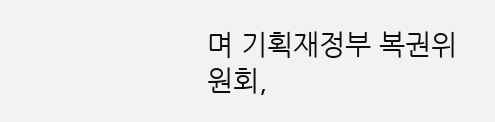며 기획재정부 복권위원회,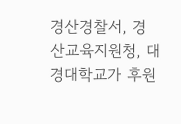경산경찰서, 경산교육지원청, 대경대학교가 후원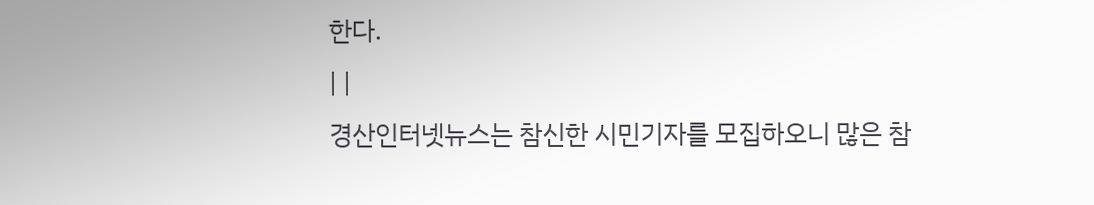한다.
| |
경산인터넷뉴스는 참신한 시민기자를 모집하오니 많은 참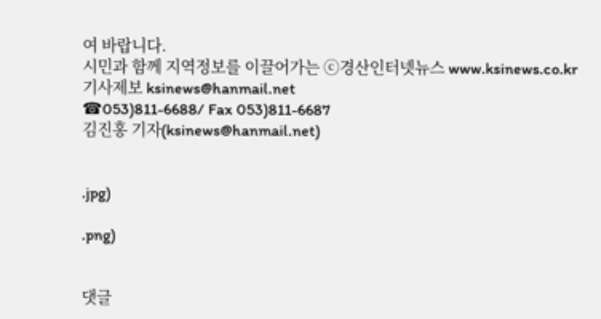여 바랍니다.
시민과 함께 지역정보를 이끌어가는 ⓒ경산인터넷뉴스 www.ksinews.co.kr
기사제보 ksinews@hanmail.net
☎053)811-6688/ Fax 053)811-6687
김진홍 기자(ksinews@hanmail.net)


.jpg)

.png)


댓글